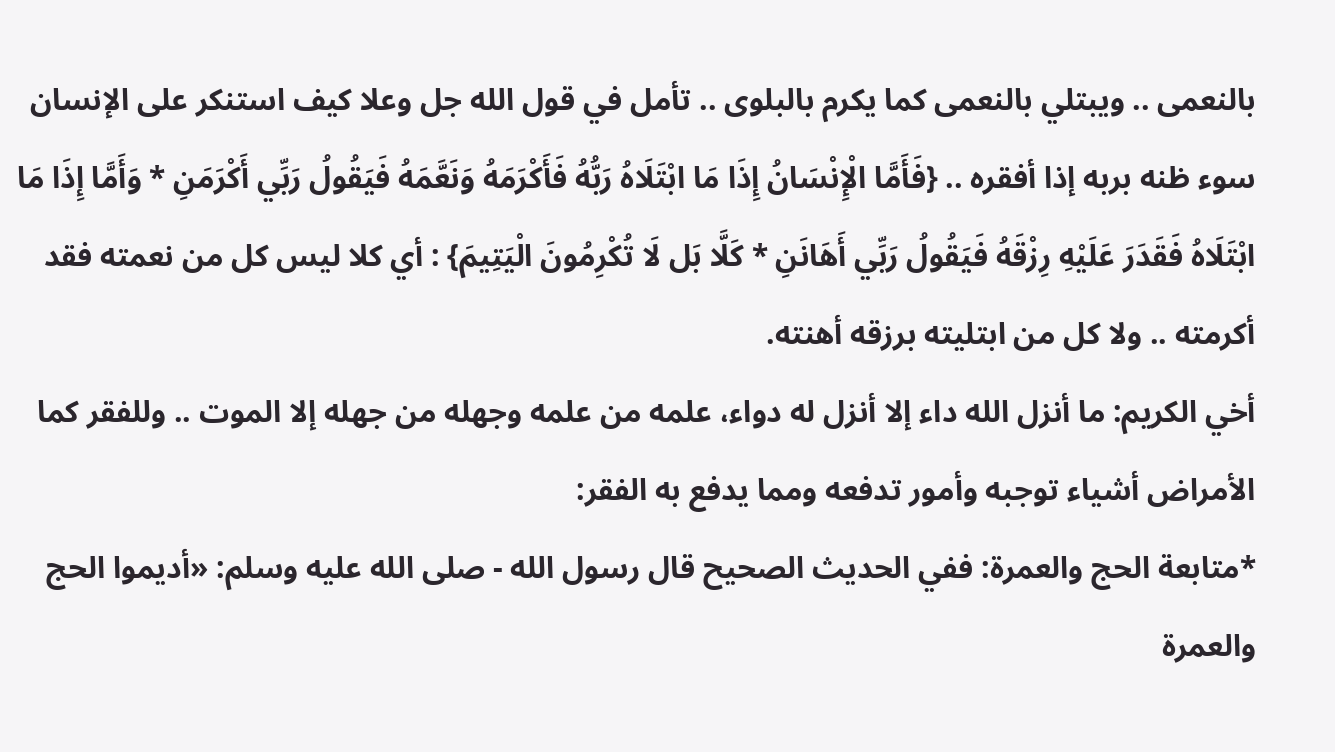بالنعمى .. ويبتلي بالنعمى كما يكرم بالبلوى .. تأمل في قول الله جل وعلا كيف استنكر على الإنسان سوء ظنه بربه إذا أفقره .. {فَأَمَّا الْإِنْسَانُ إِذَا مَا ابْتَلَاهُ رَبُّهُ فَأَكْرَمَهُ وَنَعَّمَهُ فَيَقُولُ رَبِّي أَكْرَمَنِ * وَأَمَّا إِذَا مَا ابْتَلَاهُ فَقَدَرَ عَلَيْهِ رِزْقَهُ فَيَقُولُ رَبِّي أَهَانَنِ * كَلَّا بَل لَا تُكْرِمُونَ الْيَتِيمَ} : أي كلا ليس كل من نعمته فقد أكرمته .. ولا كل من ابتليته برزقه أهنته.
أخي الكريم: ما أنزل الله داء إلا أنزل له دواء، علمه من علمه وجهله من جهله إلا الموت .. وللفقر كما الأمراض أشياء توجبه وأمور تدفعه ومما يدفع به الفقر:
*متابعة الحج والعمرة: ففي الحديث الصحيح قال رسول الله - صلى الله عليه وسلم: «أديموا الحج والعمرة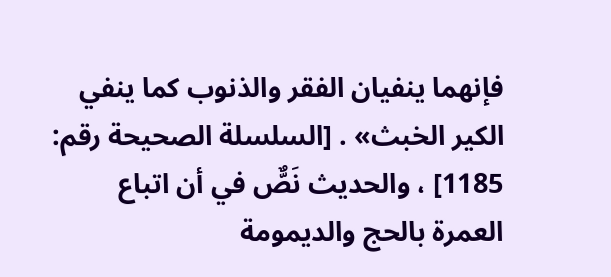فإنهما ينفيان الفقر والذنوب كما ينفي الكير الخبث» . [السلسلة الصحيحة رقم: 1185] ، والحديث نَصٌّ في أن اتباع العمرة بالحج والديمومة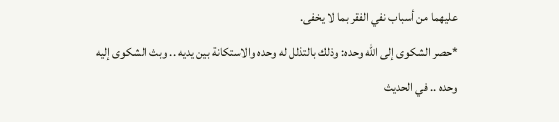عليهما من أسباب نفي الفقر بما لا يخفى.
*حصر الشكوى إلى الله وحده: وذلك بالتذلل له وحده والاستكانة بين يديه .. وبث الشكوى إليه وحده .. في الحديث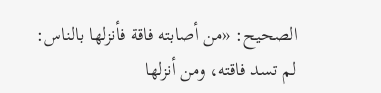الصحيح: «من أصابته فاقة فأنزلها بالناس: لم تسد فاقته، ومن أنزلها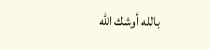بالله أوشك الله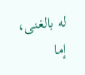له بالغنى، إما